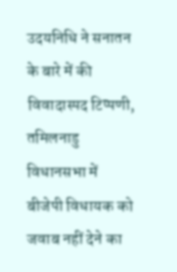उदयनिधि ने सनातन के बारे में की विवादास्पद टिप्पणी, तमिलनाडु विधानसभा में बीजेपी विधायक को जवाब नहीं देने का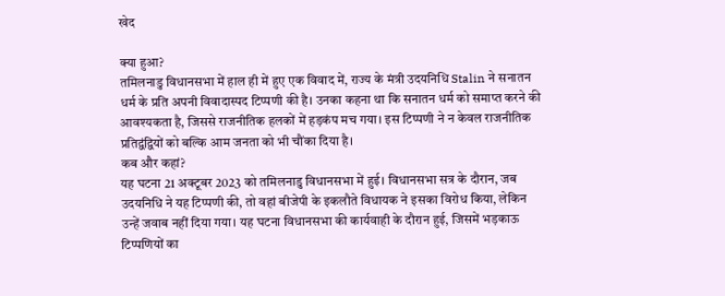खेद

क्या हुआ?
तमिलनाडु विधानसभा में हाल ही में हुए एक विवाद में, राज्य के मंत्री उदयनिधि Stalin ने सनातन धर्म के प्रति अपनी विवादास्पद टिप्पणी की है। उनका कहना था कि सनातन धर्म को समाप्त करने की आवश्यकता है, जिससे राजनीतिक हलकों में हड़कंप मच गया। इस टिप्पणी ने न केवल राजनीतिक प्रतिद्वंद्वियों को बल्कि आम जनता को भी चौंका दिया है।
कब और कहां?
यह घटना 21 अक्टूबर 2023 को तमिलनाडु विधानसभा में हुई। विधानसभा सत्र के दौरान, जब उदयनिधि ने यह टिप्पणी की, तो वहां बीजेपी के इकलौते विधायक ने इसका विरोध किया, लेकिन उन्हें जवाब नहीं दिया गया। यह घटना विधानसभा की कार्यवाही के दौरान हुई, जिसमें भड़काऊ टिप्पणियों का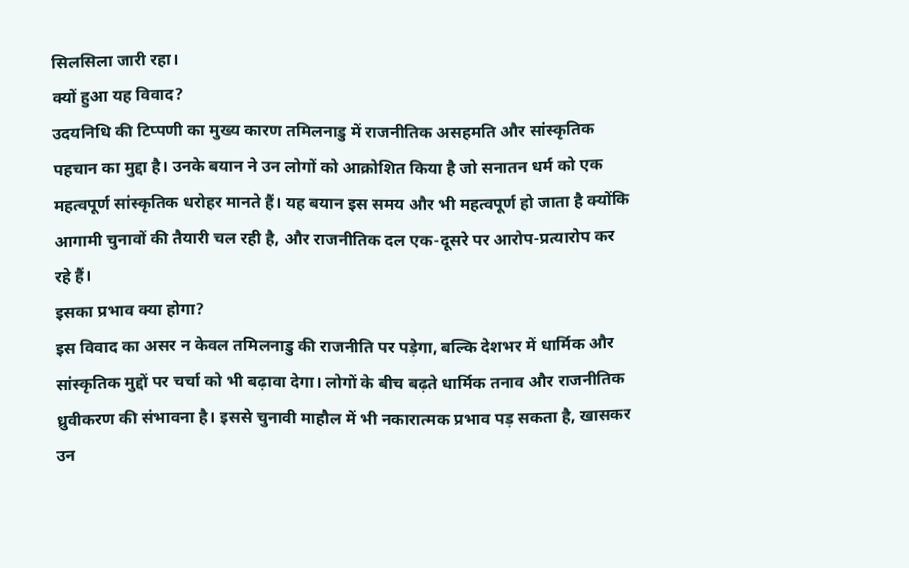सिलसिला जारी रहा।
क्यों हुआ यह विवाद?
उदयनिधि की टिप्पणी का मुख्य कारण तमिलनाडु में राजनीतिक असहमति और सांस्कृतिक पहचान का मुद्दा है। उनके बयान ने उन लोगों को आक्रोशित किया है जो सनातन धर्म को एक महत्वपूर्ण सांस्कृतिक धरोहर मानते हैं। यह बयान इस समय और भी महत्वपूर्ण हो जाता है क्योंकि आगामी चुनावों की तैयारी चल रही है, और राजनीतिक दल एक-दूसरे पर आरोप-प्रत्यारोप कर रहे हैं।
इसका प्रभाव क्या होगा?
इस विवाद का असर न केवल तमिलनाडु की राजनीति पर पड़ेगा, बल्कि देशभर में धार्मिक और सांस्कृतिक मुद्दों पर चर्चा को भी बढ़ावा देगा। लोगों के बीच बढ़ते धार्मिक तनाव और राजनीतिक ध्रुवीकरण की संभावना है। इससे चुनावी माहौल में भी नकारात्मक प्रभाव पड़ सकता है, खासकर उन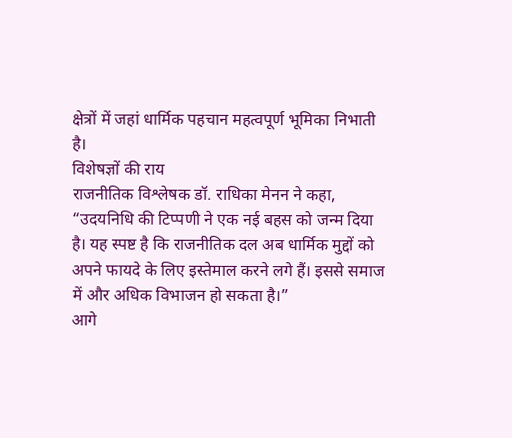क्षेत्रों में जहां धार्मिक पहचान महत्वपूर्ण भूमिका निभाती है।
विशेषज्ञों की राय
राजनीतिक विश्लेषक डॉ. राधिका मेनन ने कहा, “उदयनिधि की टिप्पणी ने एक नई बहस को जन्म दिया है। यह स्पष्ट है कि राजनीतिक दल अब धार्मिक मुद्दों को अपने फायदे के लिए इस्तेमाल करने लगे हैं। इससे समाज में और अधिक विभाजन हो सकता है।”
आगे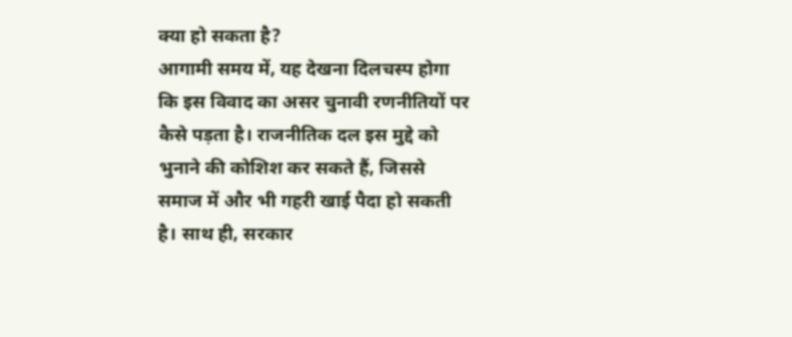क्या हो सकता है?
आगामी समय में, यह देखना दिलचस्प होगा कि इस विवाद का असर चुनावी रणनीतियों पर कैसे पड़ता है। राजनीतिक दल इस मुद्दे को भुनाने की कोशिश कर सकते हैं, जिससे समाज में और भी गहरी खाई पैदा हो सकती है। साथ ही, सरकार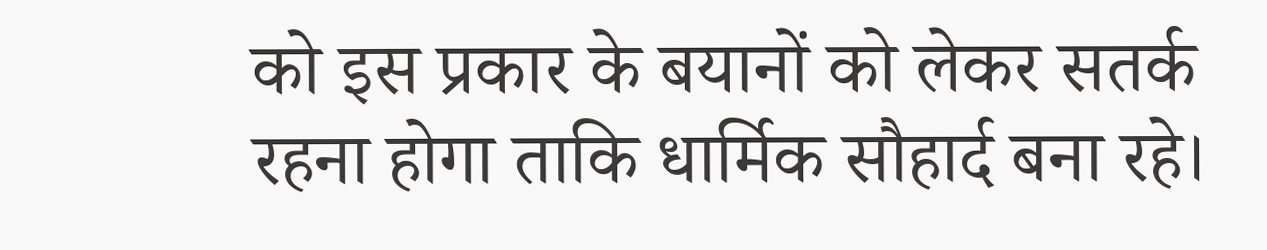को इस प्रकार के बयानों को लेकर सतर्क रहना होगा ताकि धार्मिक सौहार्द बना रहे।